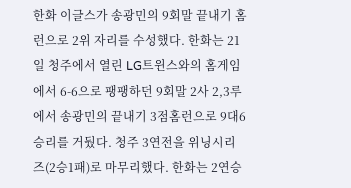한화 이글스가 송광민의 9회말 끝내기 홈런으로 2위 자리를 수성했다. 한화는 21일 청주에서 열린 LG트윈스와의 홈게임에서 6-6으로 팽팽하던 9회말 2사 2,3루에서 송광민의 끝내기 3점홈런으로 9대6 승리를 거뒀다. 청주 3연전을 위닝시리즈(2승1패)로 마무리했다. 한화는 2연승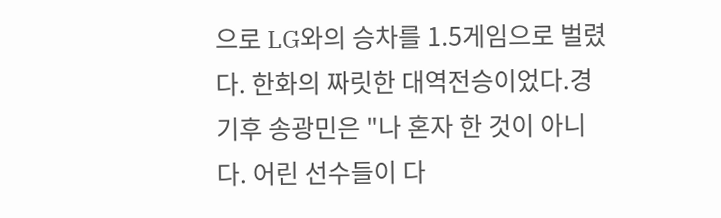으로 LG와의 승차를 1.5게임으로 벌렸다. 한화의 짜릿한 대역전승이었다.경기후 송광민은 "나 혼자 한 것이 아니다. 어린 선수들이 다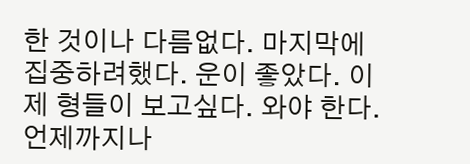한 것이나 다름없다. 마지막에 집중하려했다. 운이 좋았다. 이제 형들이 보고싶다. 와야 한다. 언제까지나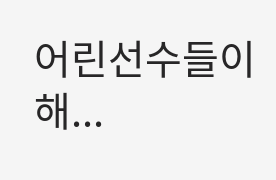어린선수들이 해...